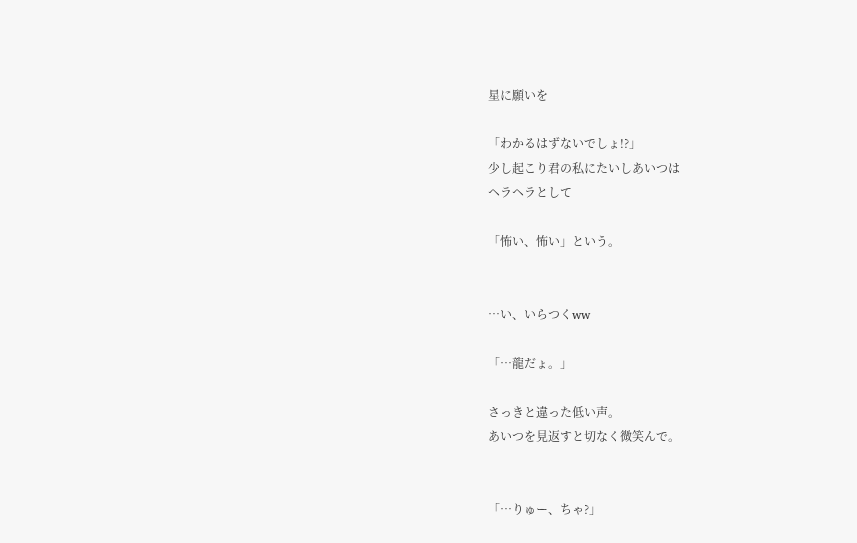星に願いを

「わかるはずないでしょ!?」
少し起こり君の私にたいしあいつは
ヘラヘラとして

「怖い、怖い」という。


…い、いらつくww

「…龍だょ。」

さっきと違った低い声。
あいつを見返すと切なく微笑んで。


「…りゅー、ちゃ?」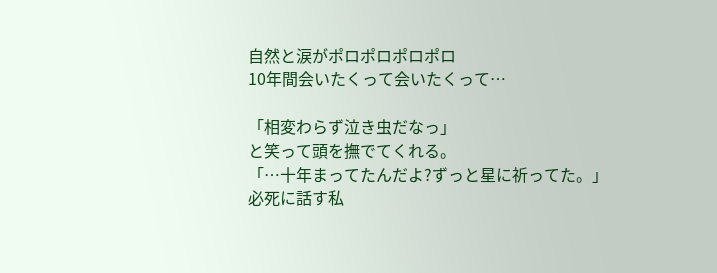自然と涙がポロポロポロポロ
10年間会いたくって会いたくって…

「相変わらず泣き虫だなっ」
と笑って頭を撫でてくれる。
「…十年まってたんだよ?ずっと星に祈ってた。」
必死に話す私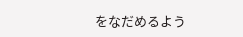をなだめるよう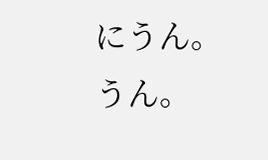にうん。うん。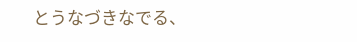とうなづきなでる、